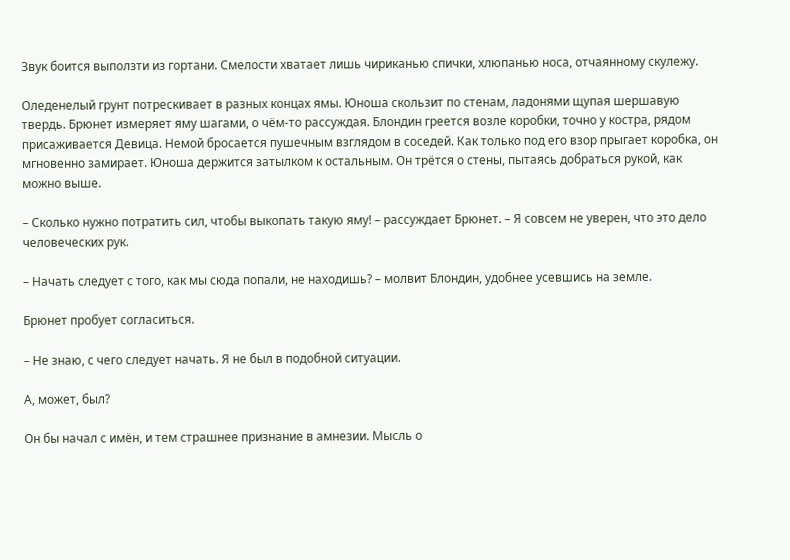Звук боится выползти из гортани. Смелости хватает лишь чириканью спички, хлюпанью носа, отчаянному скулежу.

Оледенелый грунт потрескивает в разных концах ямы. Юноша скользит по стенам, ладонями щупая шершавую твердь. Брюнет измеряет яму шагами, о чём-то рассуждая. Блондин греется возле коробки, точно у костра, рядом присаживается Девица. Немой бросается пушечным взглядом в соседей. Как только под его взор прыгает коробка, он мгновенно замирает. Юноша держится затылком к остальным. Он трётся о стены, пытаясь добраться рукой, как можно выше.

– Сколько нужно потратить сил, чтобы выкопать такую яму! – рассуждает Брюнет. – Я совсем не уверен, что это дело человеческих рук.

– Начать следует с того, как мы сюда попали, не находишь? – молвит Блондин, удобнее усевшись на земле.

Брюнет пробует согласиться.

– Не знаю, с чего следует начать. Я не был в подобной ситуации.

А, может, был?

Он бы начал с имён, и тем страшнее признание в амнезии. Мысль о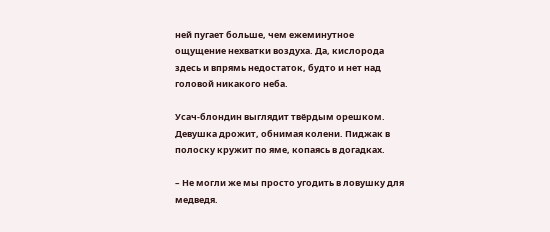ней пугает больше, чем ежеминутное ощущение нехватки воздуха. Да, кислорода здесь и впрямь недостаток, будто и нет над головой никакого неба.

Усач-блондин выглядит твёрдым орешком. Девушка дрожит, обнимая колени. Пиджак в полоску кружит по яме, копаясь в догадках.

– Не могли же мы просто угодить в ловушку для медведя.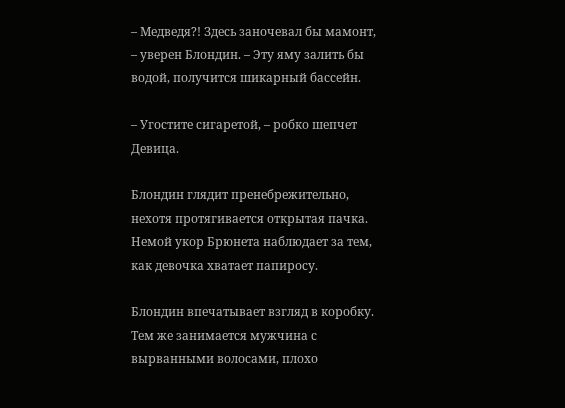– Медведя?! Здесь заночевал бы мамонт, – уверен Блондин. – Эту яму залить бы водой, получится шикарный бассейн.

– Угостите сигаретой, – робко шепчет Девица.

Блондин глядит пренебрежительно, нехотя протягивается открытая пачка. Немой укор Брюнета наблюдает за тем, как девочка хватает папиросу.

Блондин впечатывает взгляд в коробку. Тем же занимается мужчина с вырванными волосами, плохо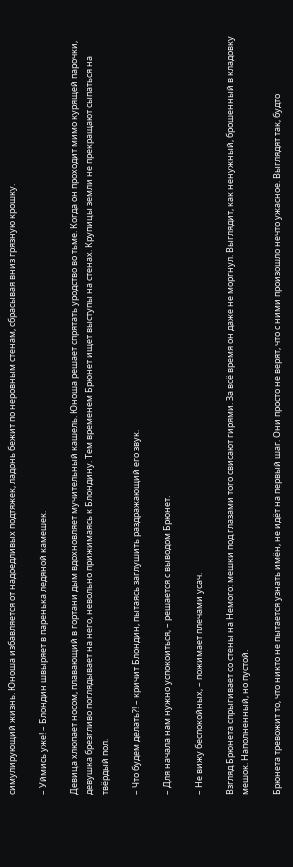симулирующий жизнь. Юноша избавляется от надоедливых подтяжек, ладонь бежит по неровным стенам, сбрасывая вниз грязную крошку.

– Уймись уже! – Блондин швыряет в паренька ледяной камешек.

Девица хлюпает носом, плавающий в гортани дым вдохновляет мучительный кашель. Юноша решает спрятать уродство во тьме. Когда он проходит мимо курящей парочки, девушка брезгливо поглядывает на него, невольно прижимаясь к Блондину. Тем временем Брюнет ищет выступы на стенах. Крупицы земли не прекращают сыпаться на твёрдый пол.

– Что будем делать?! – кричит Блондин, пытаясь заглушить раздражающий его звук.

– Для начала нам нужно успокоиться, – решается с выводом Брюнет.

– Не вижу беспокойных, – пожимает плечами усач.

Взгляд Брюнета спрыгивает со стены на Немого: мешки под глазами того свисают гирями. За всё время он даже не моргнул. Выглядит, как ненужный, брошенный в кладовку мешок. Наполненный, но пустой.

Брюнета тревожит то, что никто не пытается узнать имён, не идёт на первый шаг. Они просто не верят, что с ними произошло нечто ужасное. Выглядят так, будто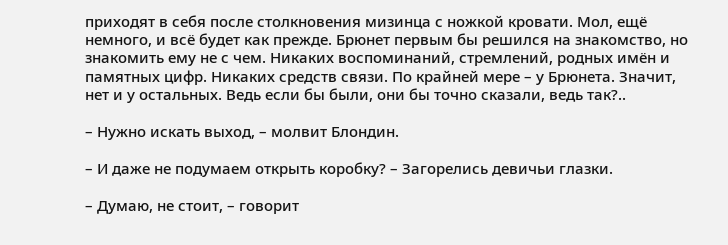приходят в себя после столкновения мизинца с ножкой кровати. Мол, ещё немного, и всё будет как прежде. Брюнет первым бы решился на знакомство, но знакомить ему не с чем. Никаких воспоминаний, стремлений, родных имён и памятных цифр. Никаких средств связи. По крайней мере – у Брюнета. Значит, нет и у остальных. Ведь если бы были, они бы точно сказали, ведь так?..

– Нужно искать выход, – молвит Блондин.

– И даже не подумаем открыть коробку? – Загорелись девичьи глазки.

– Думаю, не стоит, – говорит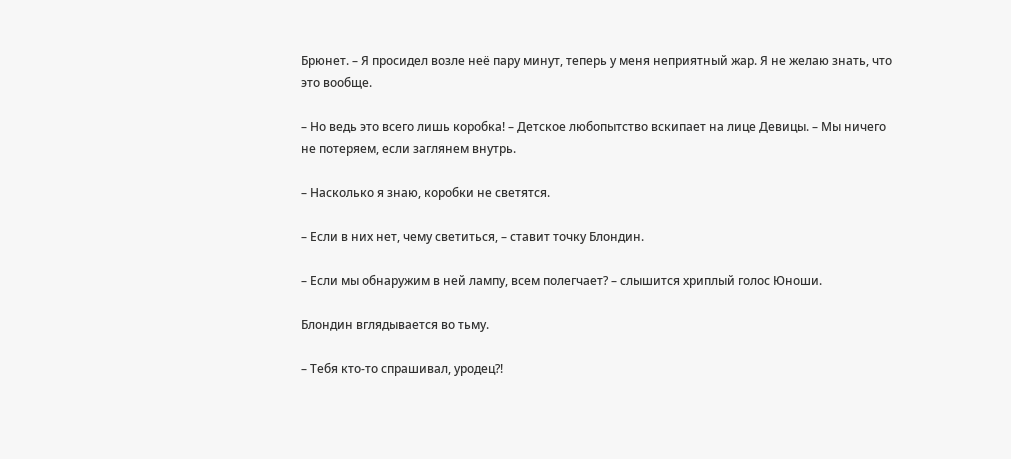Брюнет. – Я просидел возле неё пару минут, теперь у меня неприятный жар. Я не желаю знать, что это вообще.

– Но ведь это всего лишь коробка! – Детское любопытство вскипает на лице Девицы. – Мы ничего не потеряем, если заглянем внутрь.

– Насколько я знаю, коробки не светятся.

– Если в них нет, чему светиться, – ставит точку Блондин.

– Если мы обнаружим в ней лампу, всем полегчает? – слышится хриплый голос Юноши.

Блондин вглядывается во тьму.

– Тебя кто-то спрашивал, уродец?!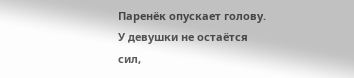Паренёк опускает голову. У девушки не остаётся сил,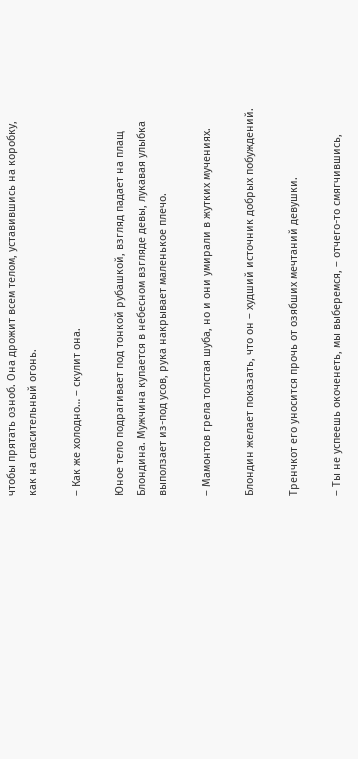чтобы прятать озноб. Она дрожит всем телом, уставившись на коробку, как на спасительный огонь.

– Как же холодно… – скулит она.

Юное тело подрагивает под тонкой рубашкой, взгляд падает на плащ Блондина. Мужчина купается в небесном взгляде девы, лукавая улыбка выползает из-под усов, рука накрывает маленькое плечо.

– Мамонтов грела толстая шуба, но и они умирали в жутких мучениях.

Блондин желает показать, что он – худший источник добрых побуждений.

Тренчкот его уносится прочь от озябших мечтаний девушки.

– Ты не успеешь окоченеть, мы выберемся, – отчего-то смягчившись,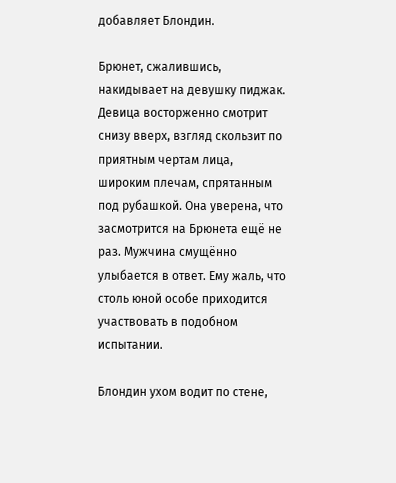добавляет Блондин.

Брюнет, сжалившись, накидывает на девушку пиджак. Девица восторженно смотрит снизу вверх, взгляд скользит по приятным чертам лица, широким плечам, спрятанным под рубашкой. Она уверена, что засмотрится на Брюнета ещё не раз. Мужчина смущённо улыбается в ответ. Ему жаль, что столь юной особе приходится участвовать в подобном испытании.

Блондин ухом водит по стене,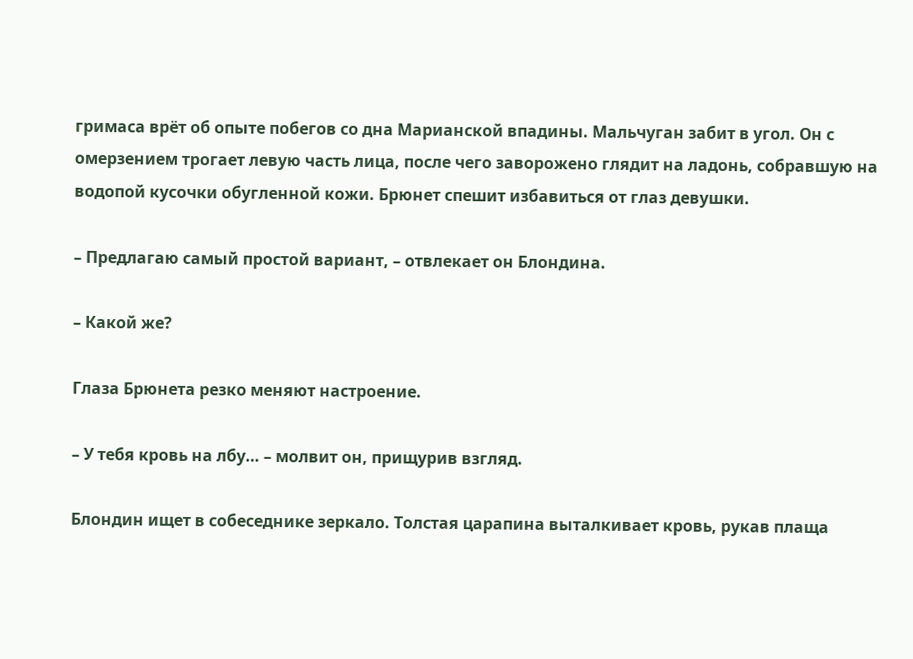гримаса врёт об опыте побегов со дна Марианской впадины. Мальчуган забит в угол. Он с омерзением трогает левую часть лица, после чего заворожено глядит на ладонь, собравшую на водопой кусочки обугленной кожи. Брюнет спешит избавиться от глаз девушки.

– Предлагаю самый простой вариант, – отвлекает он Блондина.

– Какой же?

Глаза Брюнета резко меняют настроение.

– У тебя кровь на лбу… – молвит он, прищурив взгляд.

Блондин ищет в собеседнике зеркало. Толстая царапина выталкивает кровь, рукав плаща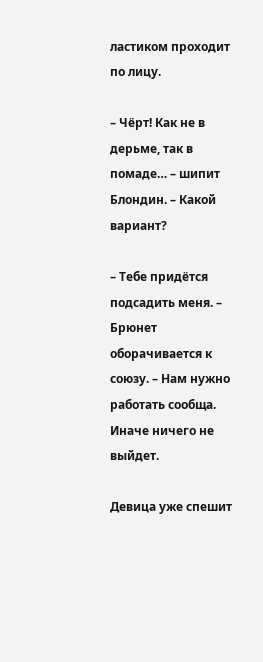ластиком проходит по лицу.

– Чёрт! Как не в дерьме, так в помаде… – шипит Блондин. – Какой вариант?

– Тебе придётся подсадить меня. – Брюнет оборачивается к союзу. – Нам нужно работать сообща. Иначе ничего не выйдет.

Девица уже спешит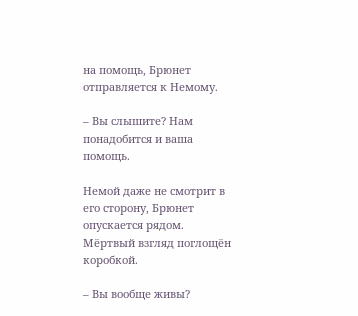на помощь, Брюнет отправляется к Немому.

– Вы слышите? Нам понадобится и ваша помощь.

Немой даже не смотрит в его сторону, Брюнет опускается рядом. Мёртвый взгляд поглощён коробкой.

– Вы вообще живы?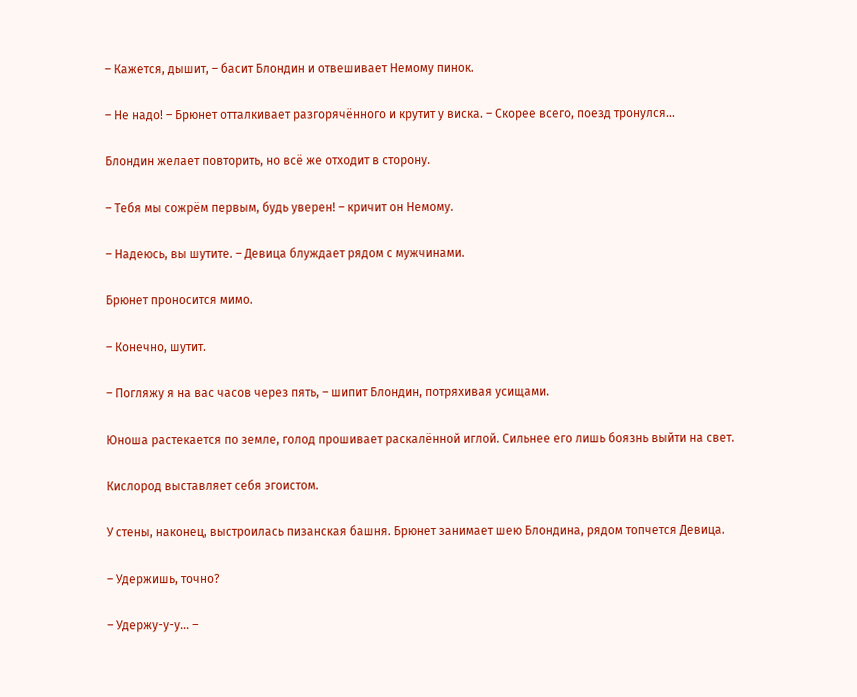– Кажется, дышит, – басит Блондин и отвешивает Немому пинок.

– Не надо! – Брюнет отталкивает разгорячённого и крутит у виска. – Скорее всего, поезд тронулся…

Блондин желает повторить, но всё же отходит в сторону.

– Тебя мы сожрём первым, будь уверен! – кричит он Немому.

– Надеюсь, вы шутите. – Девица блуждает рядом с мужчинами.

Брюнет проносится мимо.

– Конечно, шутит.

– Погляжу я на вас часов через пять, – шипит Блондин, потряхивая усищами.

Юноша растекается по земле, голод прошивает раскалённой иглой. Сильнее его лишь боязнь выйти на свет.

Кислород выставляет себя эгоистом.

У стены, наконец, выстроилась пизанская башня. Брюнет занимает шею Блондина, рядом топчется Девица.

– Удержишь, точно?

– Удержу-у-у… –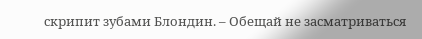скрипит зубами Блондин. – Обещай не засматриваться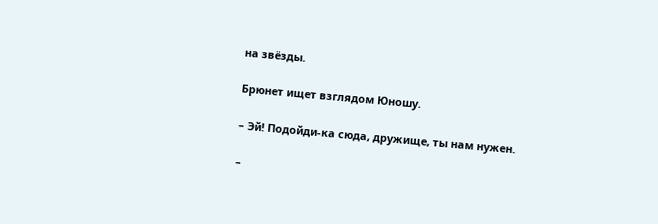на звёзды.

Брюнет ищет взглядом Юношу.

– Эй! Подойди-ка сюда, дружище, ты нам нужен.

–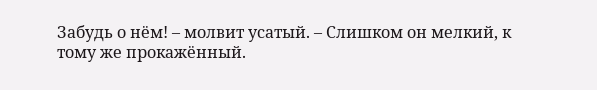Забудь о нём! – молвит усатый. – Слишком он мелкий, к тому же прокажённый.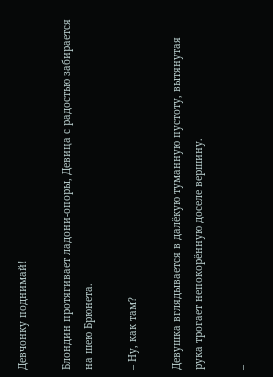Девчонку поднимай!

Блондин протягивает ладони-опоры, Девица с радостью забирается на шею Брюнета.

– Ну, как там?

Девушка вглядывается в далёкую туманную пустоту, вытянутая рука трогает непокорённую доселе вершину.

–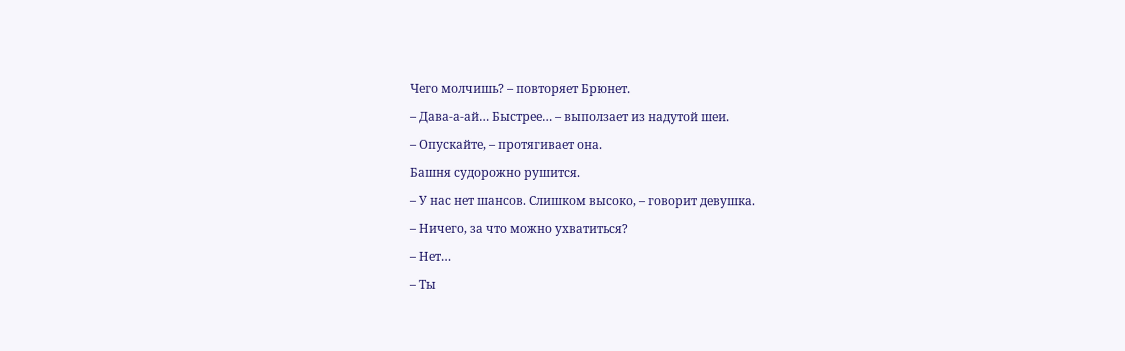Чего молчишь? – повторяет Брюнет.

– Дава-а-ай… Быстрее… – выползает из надутой шеи.

– Опускайте, – протягивает она.

Башня судорожно рушится.

– У нас нет шансов. Слишком высоко, – говорит девушка.

– Ничего, за что можно ухватиться?

– Нет…

– Ты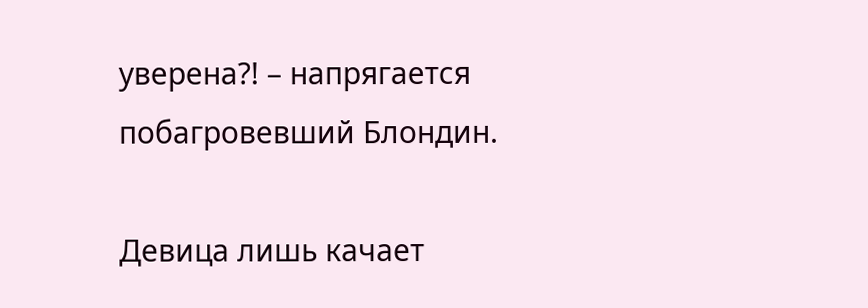уверена?! – напрягается побагровевший Блондин.

Девица лишь качает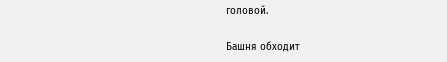головой.

Башня обходит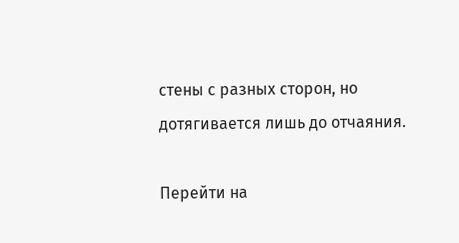стены с разных сторон, но дотягивается лишь до отчаяния.

Перейти на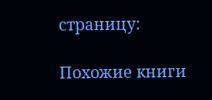страницу:

Похожие книги